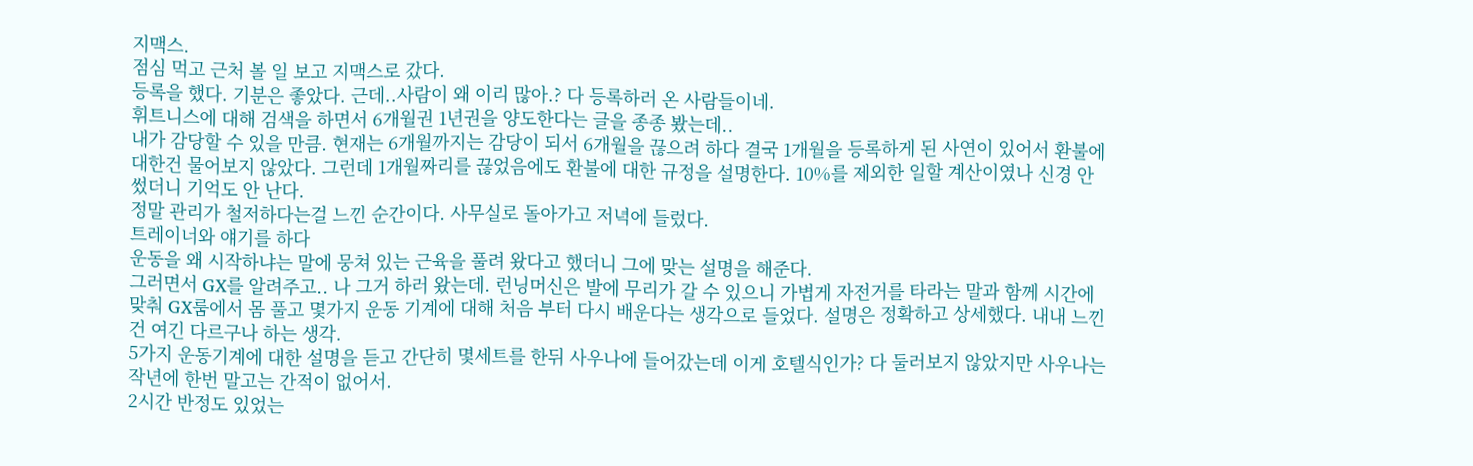지맥스.
점심 먹고 근처 볼 일 보고 지맥스로 갔다.
등록을 했다. 기분은 좋았다. 근데..사람이 왜 이리 많아.? 다 등록하러 온 사람들이네.
휘트니스에 대해 검색을 하면서 6개월권 1년권을 양도한다는 글을 종종 봤는데..
내가 감당할 수 있을 만큼. 현재는 6개월까지는 감당이 되서 6개월을 끊으려 하다 결국 1개월을 등록하게 된 사연이 있어서 환불에 대한건 물어보지 않았다. 그런데 1개월짜리를 끊었음에도 환불에 대한 규정을 설명한다. 10%를 제외한 일할 계산이였나 신경 안 썼더니 기억도 안 난다.
정말 관리가 철저하다는걸 느낀 순간이다. 사무실로 돌아가고 저녁에 들렀다.
트레이너와 얘기를 하다
운동을 왜 시작하냐는 말에 뭉쳐 있는 근육을 풀려 왔다고 했더니 그에 맞는 설명을 해준다.
그러면서 GX를 알려주고.. 나 그거 하러 왔는데. 런닝머신은 발에 무리가 갈 수 있으니 가볍게 자전거를 타라는 말과 함께 시간에 맞춰 GX룸에서 몸 풀고 몇가지 운동 기계에 대해 처음 부터 다시 배운다는 생각으로 들었다. 설명은 정확하고 상세했다. 내내 느낀건 여긴 다르구나 하는 생각.
5가지 운동기계에 대한 설명을 듣고 간단히 몇세트를 한뒤 사우나에 들어갔는데 이게 호텔식인가? 다 둘러보지 않았지만 사우나는 작년에 한번 말고는 간적이 없어서.
2시간 반정도 있었는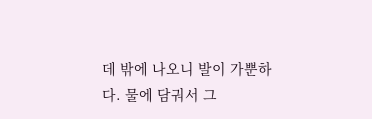데 밖에 나오니 발이 가뿐하다. 물에 담궈서 그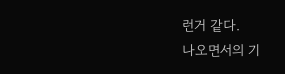런거 같다.
나오면서의 기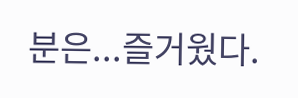분은...즐거웠다.